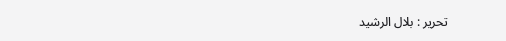تحریر : بلال الرشید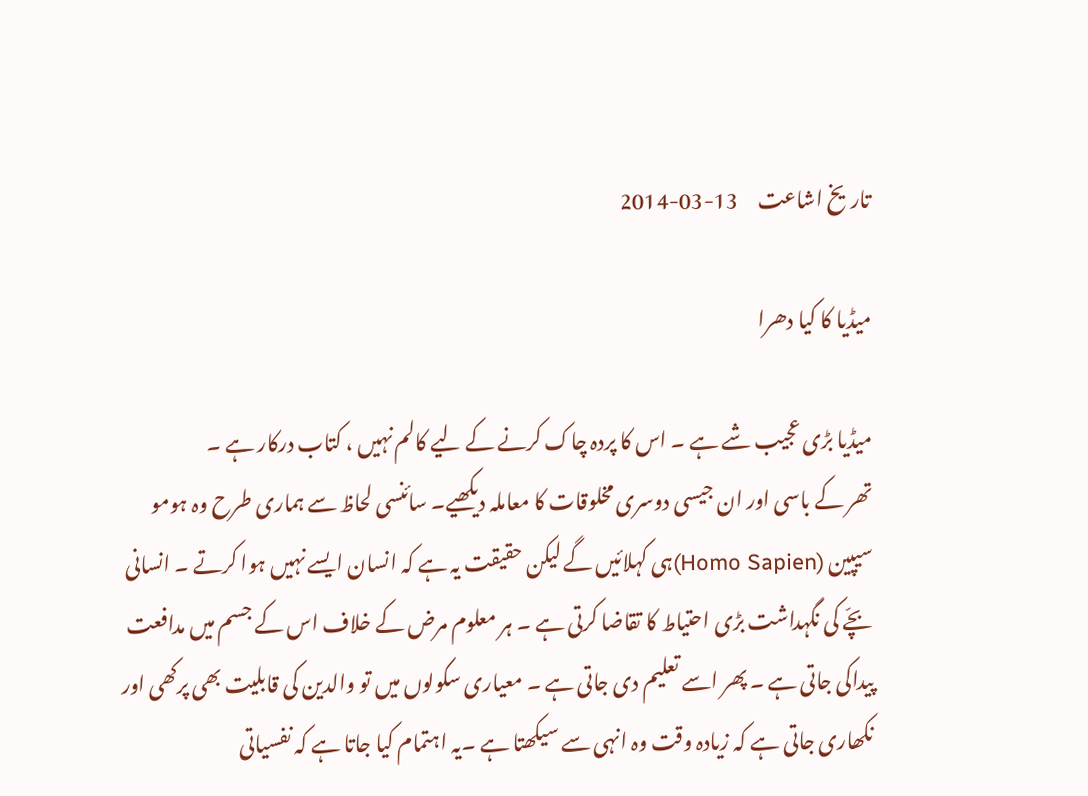تاریخ اشاعت     13-03-2014

میڈیا کا کیا دھرا

میڈیا بڑی عجیب شے ہے ۔ اس کا پردہ چاک کرنے کے لیے کالم نہیں ، کتاب درکار ہے ۔
تھر کے باسی اور ان جیسی دوسری مخلوقات کا معاملہ دیکھیے۔ سائنسی لحاظ سے ہماری طرح وہ ہومو سیپین (Homo Sapien)ہی کہلائیں گے لیکن حقیقت یہ ہے کہ انسان ایسے نہیں ہوا کرتے ۔ انسانی بچّے کی نگہداشت بڑی احتیاط کا تقاضا کرتی ہے ۔ ہر معلوم مرض کے خلاف اس کے جسم میں مدافعت پیداکی جاتی ہے ۔ پھر اسے تعلیم دی جاتی ہے ۔ معیاری سکولوں میں تو والدین کی قابلیت بھی پرکھی اور نکھاری جاتی ہے کہ زیادہ وقت وہ انہی سے سیکھتا ہے ۔یہ اہتمام کیا جاتا ہے کہ نفسیاتی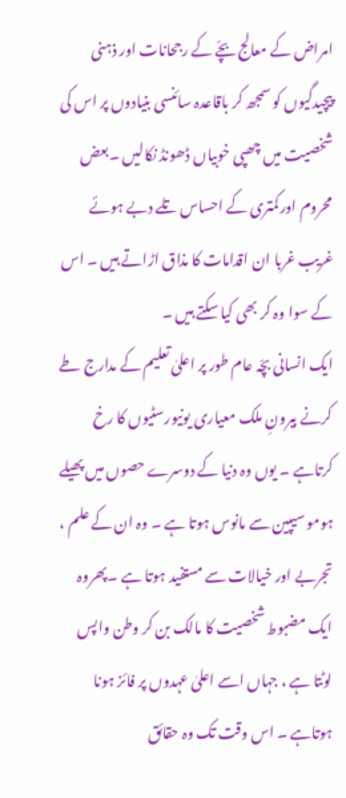امراض کے معالج بچّے کے رجحانات اور ذہنی پیچیدگیوں کو سمجھ کر باقاعدہ سائنسی بنیادوں پر اس کی شخصیت میں چھپی خوبیاں ڈھونڈ نکالیں ۔بعض محروم اورکمتری کے احساس تلے دبے ہوئے غریب غربا ان اقدامات کا مذاق اڑاتے ہیں ۔ اس کے سوا وہ کر بھی کیا سکتے ہیں ۔
ایک انسانی بچّہ عام طور پر اعلیٰ تعلیم کے مدارج طے کرنے بیرونِ ملک معیاری یونیورسٹیوں کا رخ کرتاہے ۔ یوں وہ دنیا کے دوسرے حصوں میں پھیلے ہومو سیپین سے مانوس ہوتا ہے ۔ وہ ان کے علم ، تجربے اور خیالات سے مستفید ہوتا ہے ۔پھروہ ایک مضبوط شخصیت کا مالک بن کر وطن واپس لوٹتا ہے ، جہاں اسے اعلیٰ عہدوں پر فائز ہونا ہوتاہے ۔ اس وقت تک وہ حقائق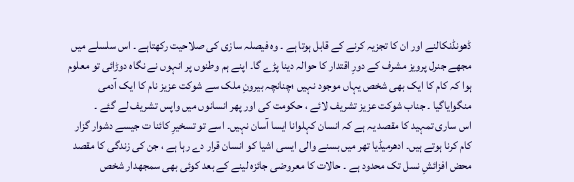ڈھونڈنکالنے اور ان کا تجزیہ کرنے کے قابل ہوتا ہے ۔ وہ فیصلہ سازی کی صلاحیت رکھتاہے ۔ اس سلسلے میں مجھے جنرل پرویز مشرف کے دورِ اقتدار کا حوالہ دینا پڑے گا۔ اپنے ہم وطنوں پر انہوں نے نگاہ دوڑائی تو معلوم ہوا کہ کام کا ایک بھی شخص یہاں موجود نہیں ؛چنانچہ بیرونِ ملک سے شوکت عزیز نام کا ایک آدمی منگوایاگیا ۔ جناب شوکت عزیز تشریف لائے ، حکومت کی اور پھر انسانوں میں واپس تشریف لے گئے ۔
اس ساری تمہید کا مقصد یہ ہے کہ انسان کہلوانا ایسا آسان نہیں۔ اسے تو تسخیرِ کائنا ت جیسے دشوار گزار کام کرنا ہوتے ہیں۔ ادھرمیڈیا تھر میں بسنے والی ایسی اشیا کو انسان قرار دے رہا ہے ، جن کی زندگی کا مقصد محض افزائشِ نسل تک محدود ہے ۔ حالات کا معروضی جائزہ لینے کے بعد کوئی بھی سمجھدار شخص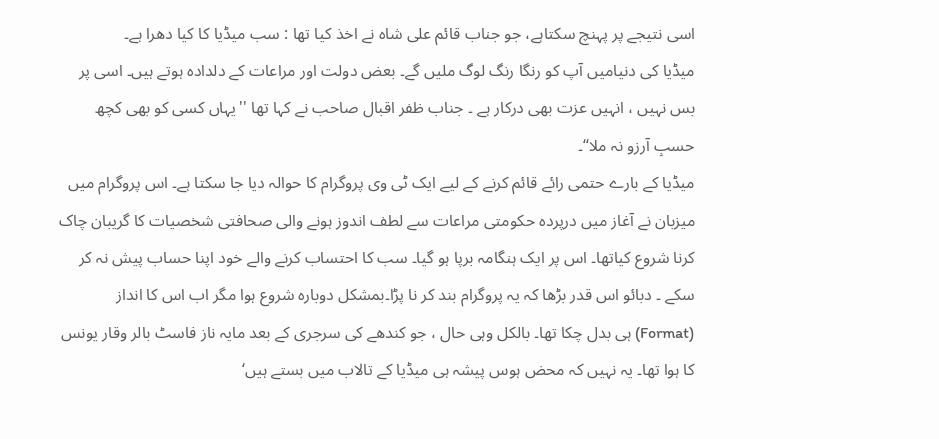اسی نتیجے پر پہنچ سکتاہے، جو جناب قائم علی شاہ نے اخذ کیا تھا : سب میڈیا کا کیا دھرا ہے۔
میڈیا کی دنیامیں آپ کو رنگا رنگ لوگ ملیں گے۔ بعض دولت اور مراعات کے دلدادہ ہوتے ہیں۔ اسی پر بس نہیں ، انہیں عزت بھی درکار ہے ۔ جناب ظفر اقبال صاحب نے کہا تھا ''یہاں کسی کو بھی کچھ حسبِ آرزو نہ ملا‘‘۔
میڈیا کے بارے حتمی رائے قائم کرنے کے لیے ایک ٹی وی پروگرام کا حوالہ دیا جا سکتا ہے۔ اس پروگرام میں میزبان نے آغاز میں درپردہ حکومتی مراعات سے لطف اندوز ہونے والی صحافتی شخصیات کا گریبان چاک کرنا شروع کیاتھا۔ اس پر ایک ہنگامہ برپا ہو گیا۔ سب کا احتساب کرنے والے خود اپنا حساب پیش نہ کر سکے ۔ دبائو اس قدر بڑھا کہ یہ پروگرام بند کر نا پڑا۔بمشکل دوبارہ شروع ہوا مگر اب اس کا انداز (Format) ہی بدل چکا تھا۔ بالکل وہی حال ، جو کندھے کی سرجری کے بعد مایہ ناز فاسٹ بالر وقار یونس کا ہوا تھا۔ یہ نہیں کہ محض ہوس پیشہ ہی میڈیا کے تالاب میں بستے ہیں‘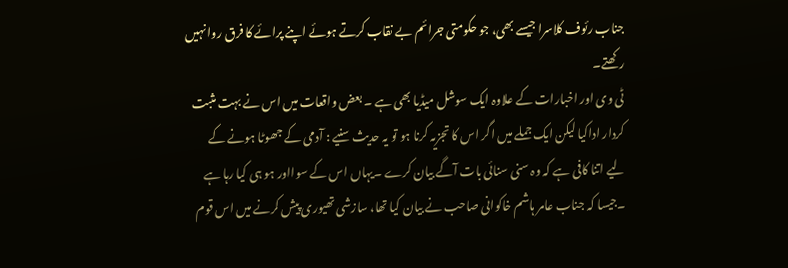جناب رئوف کلاسرا جیسے بھی، جو حکومتی جرائم بے نقاب کرتے ہوئے اپنے پرائے کا فرق روا نہیں رکھتے۔
ٹی وی اور اخبارات کے علاوہ ایک سوشل میڈیا بھی ہے ۔ بعض واقعات میں اس نے بہت مثبت کردار اداکیا لیکن ایک جملے میں اگر اس کا تجزیہ کرنا ہو تو یہ حدیث سنیے : آدمی کے جھوٹا ہونے کے لیے اتنا کافی ہے کہ وہ سنی سنائی بات آگے بیان کرے ۔یہاں اس کے سوااور ہو ہی کیا رہا ہے ۔جیسا کہ جناب عامر ہاشم خاکوانی صاحب نے بیان کیا تھا، سازشی تھیوری پیش کرنے میں اس قوم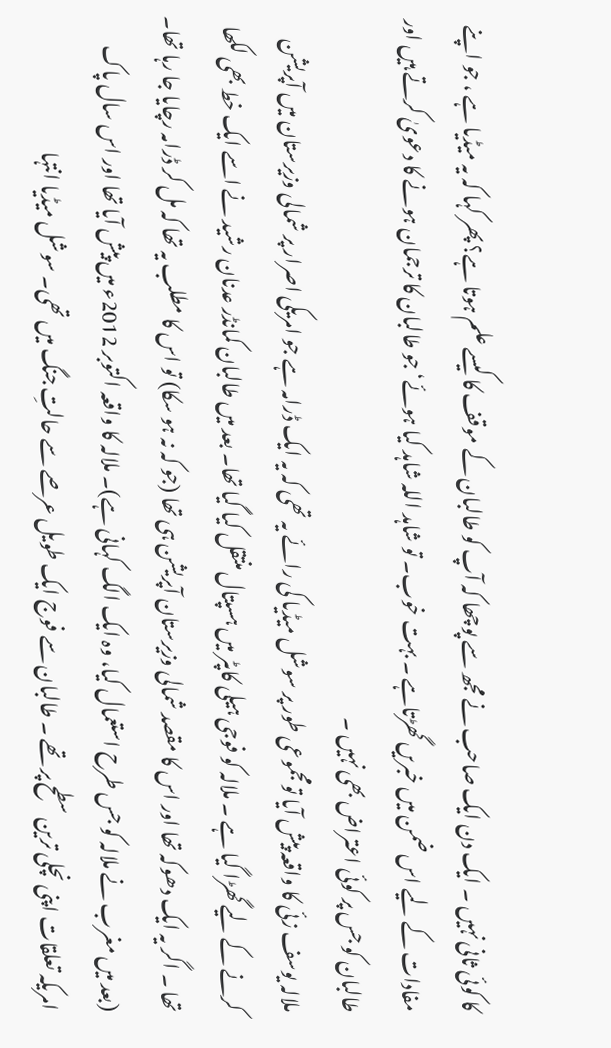کا کوئی ثانی نہیں ۔ ایک دن ایک صاحب نے مجھ سے پوچھا کہ آپ کو طالبان کے موقف کا کیسے علم ہوتا ہے؟ پھر کہا کہ یہ میڈیا ہے ، جو اپنے مفادات کے لیے اس ضمن میں خبریں گھڑتاہے ۔ بہت خوب۔ تو شاہد اللہ شاہد کیا ہوئے‘ جو طالبان کا ترجمان ہونے کا دعویٰ کرتے ہیں اور طالبان کو جس پر کوئی اعتراض بھی نہیں ۔
ملالہ یوسف زئی کا واقعہ پیش آیا تومجموعی طور پر سوشل میڈیا کی رائے یہ تھی کہ یہ ایک ڈرامہ ہے جو امریکی اصرار پر شمالی وزیرستان میں آپریشن کرنے کے لیے گھڑا گیا ہے ۔ ملالہ کو فوجی ہیلی کاپٹر میں ہسپتال منتقل کیا گیا تھا۔ بعد میں طالبان کمانڈر عدنان رشید نے اسے ایک خط بھی لکھا تھا ۔ اگر یہ ایک دھوکہ تھا اور اس کا مقصد شمالی وزیرستان آپریشن ہی تھا (جو کہ نہ ہو سکا) تو اس کا مطلب یہ تھا کہ مل کر ڈرامہ رچایا جا رہا تھا۔ (بعد میں مغرب نے ملالہ کو جس طرح استعمال کیا، وہ ایک الگ کہانی ہے)۔ ملالہ کا واقعہ اکتوبر 2012ء میں پیش آیا تھا اور اس سال پاک امریکہ تعلقات اپنی نچلی ترین سطح پر تھے ۔ طالبان سے فوج ایک طویل عرصے سے حالتِ جنگ میں تھی۔ سوشل میڈیا انتہا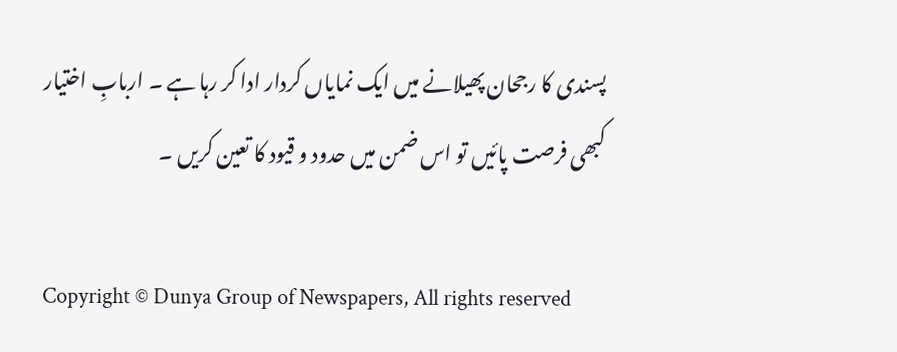پسندی کا رجحان پھیلانے میں ایک نمایاں کردار ادا کر رہا ہے ۔ اربابِ اختیار کبھی فرصت پائیں تو اس ضمن میں حدود و قیود کا تعین کریں ۔

Copyright © Dunya Group of Newspapers, All rights reserved